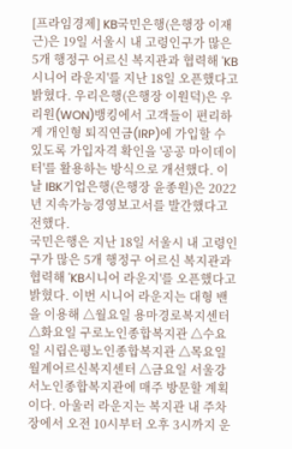[프라임경제] KB국민은행(은행장 이재근)은 19일 서울시 내 고령인구가 많은 5개 행정구 어르신 복지관과 협력해 'KB시니어 라운지'를 지난 18일 오픈했다고 밝혔다. 우리은행(은행장 이원덕)은 우리원(WON)뱅킹에서 고객들이 편리하게 개인형 퇴직연금(IRP)에 가입할 수 있도록 가입자격 확인을 '공공 마이데이터'를 활용하는 방식으로 개선했다. 이날 IBK기업은행(은행장 윤종원)은 2022년 지속가능경영보고서를 발간했다고 전했다.
국민은행은 지난 18일 서울시 내 고령인구가 많은 5개 행정구 어르신 복지관과 협력해 'KB시니어 라운지'를 오픈했다고 밝혔다. 이번 시니어 라운지는 대형 밴을 이용해 △월요일 용마경로복지센터 △화요일 구로노인종합복지관 △수요일 시립은평노인종합복지관 △목요일 월계어르신복지센터 △금요일 서울강서노인종합복지관에 매주 방문할 계획이다. 아울러 라운지는 복지관 내 주차장에서 오전 10시부터 오후 3시까지 운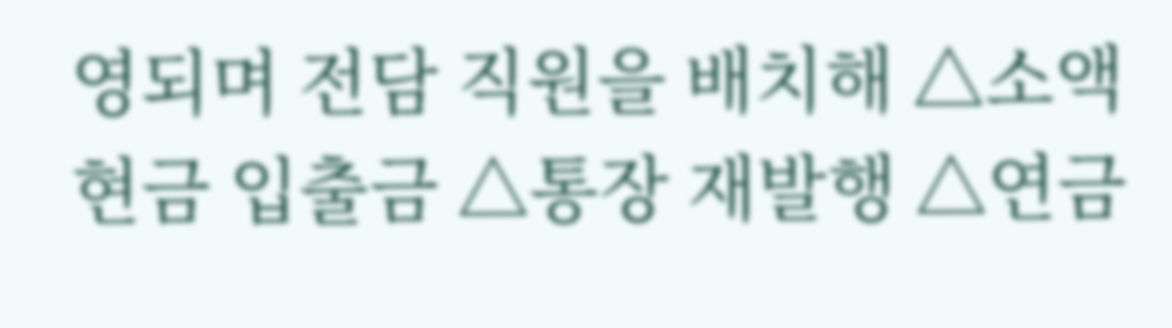영되며 전담 직원을 배치해 △소액 현금 입출금 △통장 재발행 △연금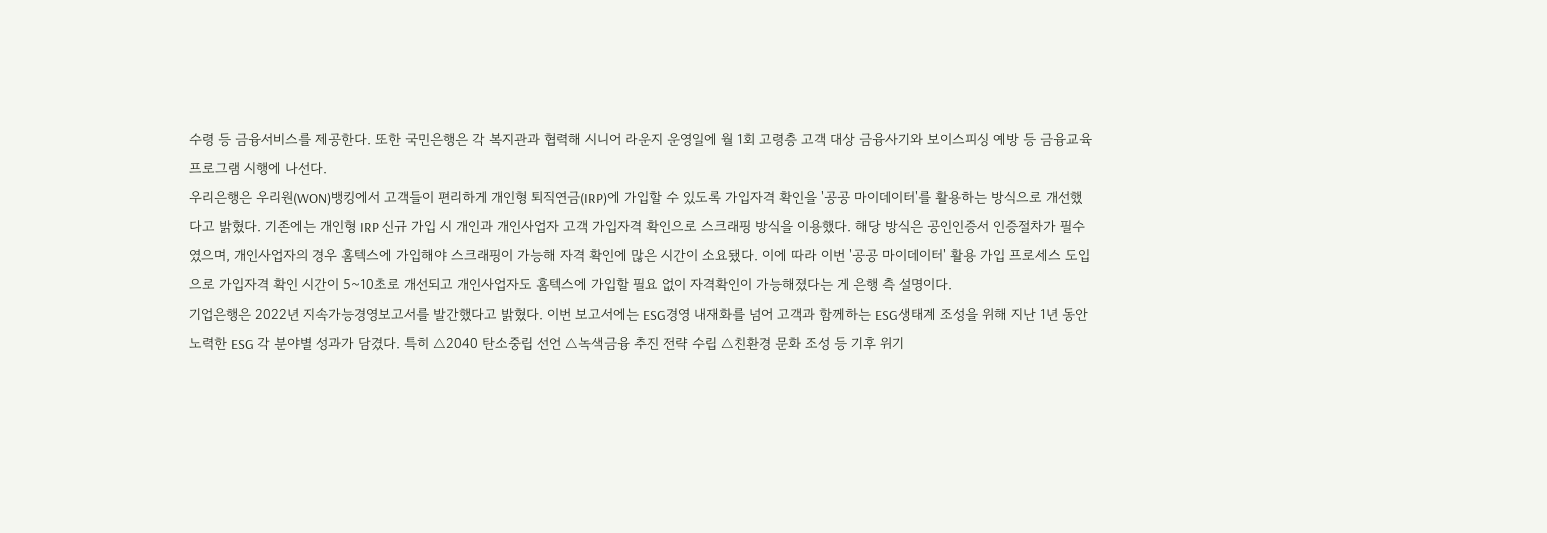수령 등 금융서비스를 제공한다. 또한 국민은행은 각 복지관과 협력해 시니어 라운지 운영일에 월 1회 고령층 고객 대상 금융사기와 보이스피싱 예방 등 금융교육 프로그램 시행에 나선다.
우리은행은 우리원(WON)뱅킹에서 고객들이 편리하게 개인형 퇴직연금(IRP)에 가입할 수 있도록 가입자격 확인을 '공공 마이데이터'를 활용하는 방식으로 개선했다고 밝혔다. 기존에는 개인형 IRP 신규 가입 시 개인과 개인사업자 고객 가입자격 확인으로 스크래핑 방식을 이용했다. 해당 방식은 공인인증서 인증절차가 필수였으며, 개인사업자의 경우 홈텍스에 가입해야 스크래핑이 가능해 자격 확인에 많은 시간이 소요됐다. 이에 따라 이번 '공공 마이데이터' 활용 가입 프로세스 도입으로 가입자격 확인 시간이 5~10초로 개선되고 개인사업자도 홈텍스에 가입할 필요 없이 자격확인이 가능해졌다는 게 은행 측 설명이다.
기업은행은 2022년 지속가능경영보고서를 발간했다고 밝혔다. 이번 보고서에는 ESG경영 내재화를 넘어 고객과 함께하는 ESG생태계 조성을 위해 지난 1년 동안 노력한 ESG 각 분야별 성과가 담겼다. 특히 △2040 탄소중립 선언 △녹색금융 추진 전략 수립 △친환경 문화 조성 등 기후 위기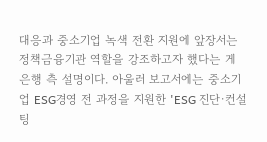대응과 중소기업 녹색 전환 지원에 앞장서는 정책금융기관 역할을 강조하고자 했다는 게 은행 측 설명이다. 아울러 보고서에는 중소기업 ESG경영 전 과정을 지원한 'ESG 진단·컨설팅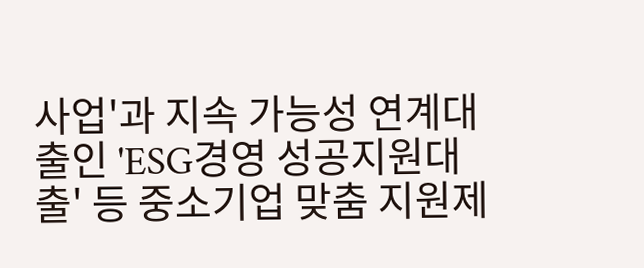사업'과 지속 가능성 연계대출인 'ESG경영 성공지원대출' 등 중소기업 맞춤 지원제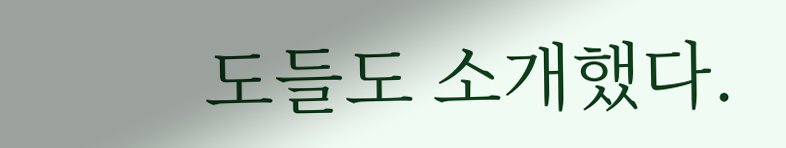도들도 소개했다.